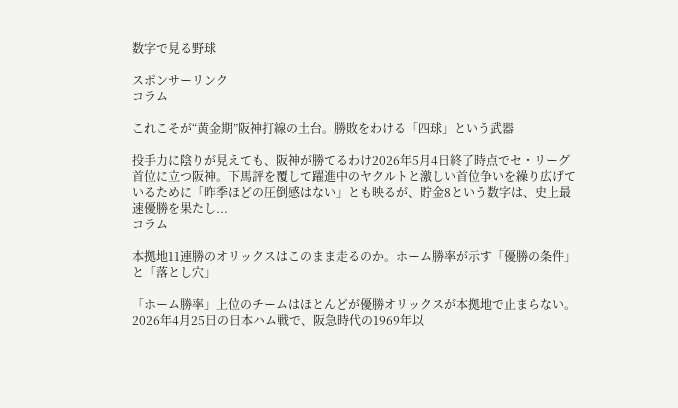数字で見る野球

スポンサーリンク
コラム

これこそが“黄金期”阪神打線の土台。勝敗をわける「四球」という武器

投手力に陰りが見えても、阪神が勝てるわけ2026年5月4日終了時点でセ・リーグ首位に立つ阪神。下馬評を覆して躍進中のヤクルトと激しい首位争いを繰り広げているために「昨季ほどの圧倒感はない」とも映るが、貯金8という数字は、史上最速優勝を果たし...
コラム

本拠地11連勝のオリックスはこのまま走るのか。ホーム勝率が示す「優勝の条件」と「落とし穴」

「ホーム勝率」上位のチームはほとんどが優勝オリックスが本拠地で止まらない。2026年4月25日の日本ハム戦で、阪急時代の1969年以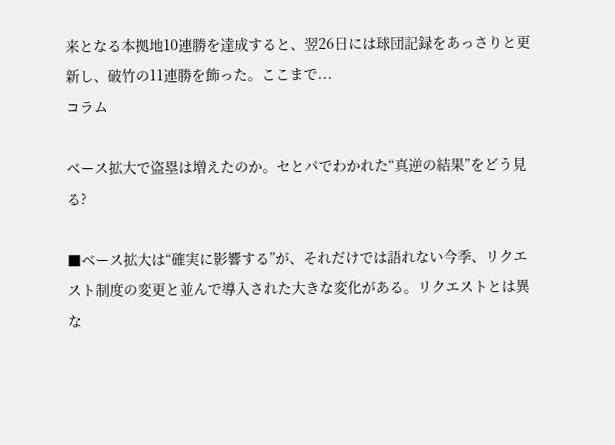来となる本拠地10連勝を達成すると、翌26日には球団記録をあっさりと更新し、破竹の11連勝を飾った。ここまで...
コラム

ベース拡大で盗塁は増えたのか。セとパでわかれた“真逆の結果”をどう見る?

■ベース拡大は“確実に影響する”が、それだけでは語れない今季、リクエスト制度の変更と並んで導入された大きな変化がある。リクエストとは異な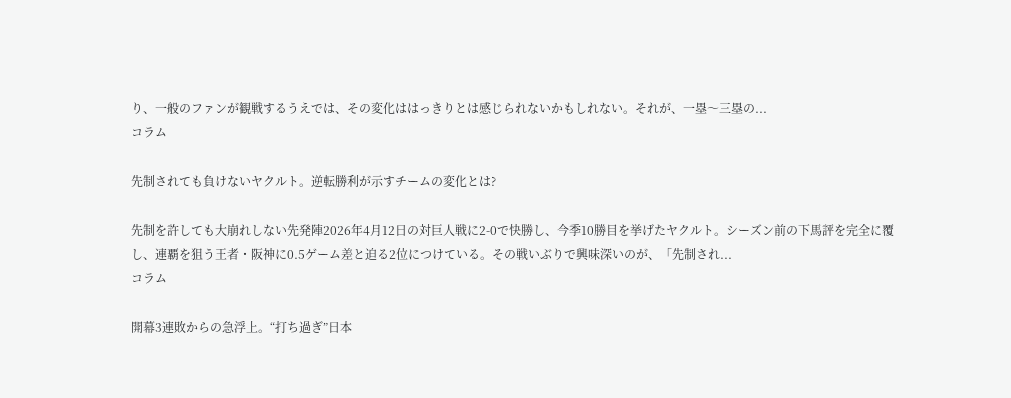り、一般のファンが観戦するうえでは、その変化ははっきりとは感じられないかもしれない。それが、一塁〜三塁の...
コラム

先制されても負けないヤクルト。逆転勝利が示すチームの変化とは?

先制を許しても大崩れしない先発陣2026年4月12日の対巨人戦に2-0で快勝し、今季10勝目を挙げたヤクルト。シーズン前の下馬評を完全に覆し、連覇を狙う王者・阪神に0.5ゲーム差と迫る2位につけている。その戦いぶりで興味深いのが、「先制され...
コラム

開幕3連敗からの急浮上。“打ち過ぎ”日本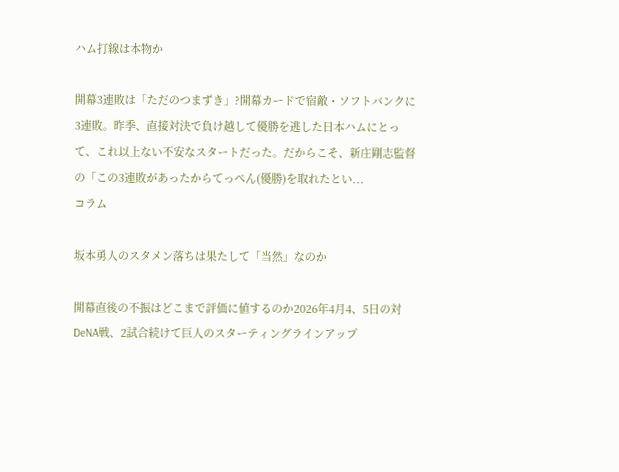ハム打線は本物か

開幕3連敗は「ただのつまずき」?開幕カードで宿敵・ソフトバンクに3連敗。昨季、直接対決で負け越して優勝を逃した日本ハムにとって、これ以上ない不安なスタートだった。だからこそ、新庄剛志監督の「この3連敗があったからてっぺん(優勝)を取れたとい...
コラム

坂本勇人のスタメン落ちは果たして「当然」なのか

開幕直後の不振はどこまで評価に値するのか2026年4月4、5日の対DeNA戦、2試合続けて巨人のスターティングラインアップ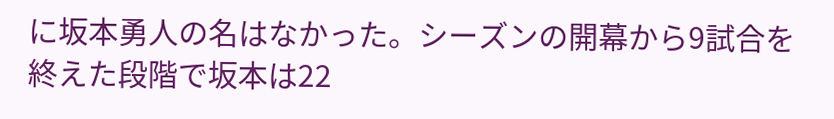に坂本勇人の名はなかった。シーズンの開幕から9試合を終えた段階で坂本は22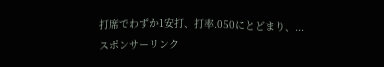打席でわずか1安打、打率.050にとどまり、...
スポンサーリンク